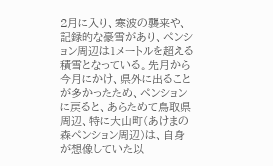2月に入り、寒波の襲来や、記録的な豪雪があり、ペンション周辺は1メートルを超える積雪となっている。先月から今月にかけ、県外に出ることが多かったため、ペンションに戻ると、あらためて鳥取県周辺、特に大山町(あけまの森ペンション周辺)は、自身が想像していた以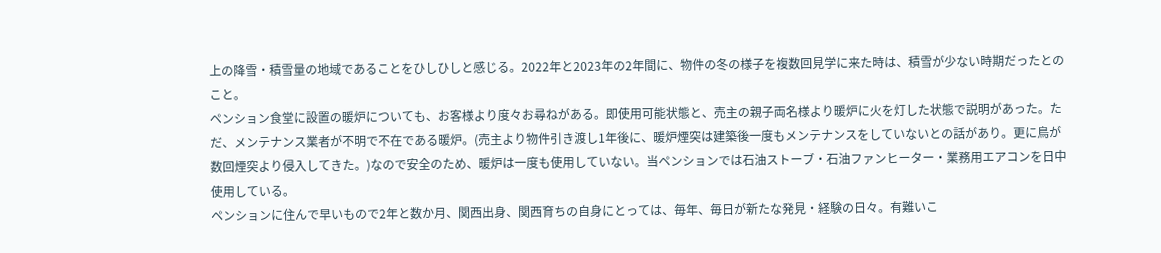上の降雪・積雪量の地域であることをひしひしと感じる。2022年と2023年の2年間に、物件の冬の様子を複数回見学に来た時は、積雪が少ない時期だったとのこと。
ペンション食堂に設置の暖炉についても、お客様より度々お尋ねがある。即使用可能状態と、売主の親子両名様より暖炉に火を灯した状態で説明があった。ただ、メンテナンス業者が不明で不在である暖炉。(売主より物件引き渡し1年後に、暖炉煙突は建築後一度もメンテナンスをしていないとの話があり。更に鳥が数回煙突より侵入してきた。)なので安全のため、暖炉は一度も使用していない。当ペンションでは石油ストーブ・石油ファンヒーター・業務用エアコンを日中使用している。
ペンションに住んで早いもので2年と数か月、関西出身、関西育ちの自身にとっては、毎年、毎日が新たな発見・経験の日々。有難いこ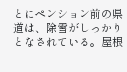とにペンション前の県道は、除雪がしっかりとなされている。屋根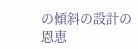の傾斜の設計の恩恵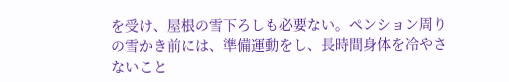を受け、屋根の雪下ろしも必要ない。ペンション周りの雪かき前には、準備運動をし、長時間身体を冷やさないこと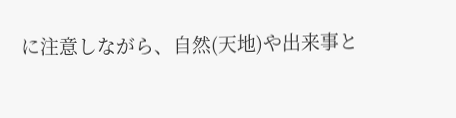に注意しながら、自然(天地)や出来事と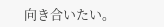向き合いたい。